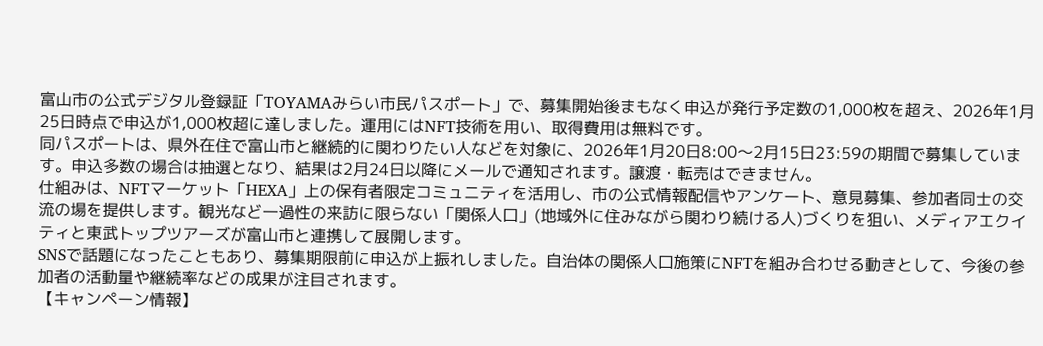富山市の公式デジタル登録証「TOYAMAみらい市民パスポート」で、募集開始後まもなく申込が発行予定数の1,000枚を超え、2026年1月25日時点で申込が1,000枚超に達しました。運用にはNFT技術を用い、取得費用は無料です。
同パスポートは、県外在住で富山市と継続的に関わりたい人などを対象に、2026年1月20日8:00〜2月15日23:59の期間で募集しています。申込多数の場合は抽選となり、結果は2月24日以降にメールで通知されます。譲渡・転売はできません。
仕組みは、NFTマーケット「HEXA」上の保有者限定コミュニティを活用し、市の公式情報配信やアンケート、意見募集、参加者同士の交流の場を提供します。観光など一過性の来訪に限らない「関係人口」(地域外に住みながら関わり続ける人)づくりを狙い、メディアエクイティと東武トップツアーズが富山市と連携して展開します。
SNSで話題になったこともあり、募集期限前に申込が上振れしました。自治体の関係人口施策にNFTを組み合わせる動きとして、今後の参加者の活動量や継続率などの成果が注目されます。
【キャンペーン情報】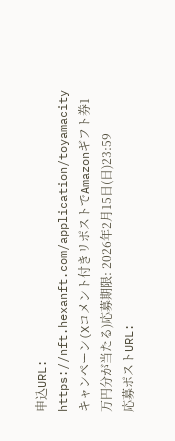申込URL: https://nft.hexanft.com/application/toyamacity
キャンペーン(Xコメント付きリポストでAmazonギフト券1万円分が当たる)応募期限: 2026年2月15日(日)23:59
応募ポストURL: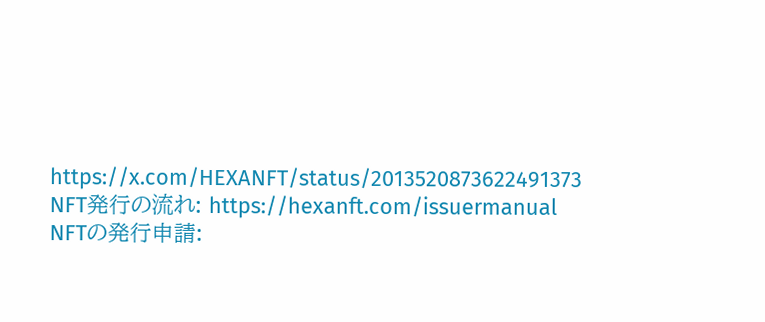https://x.com/HEXANFT/status/2013520873622491373
NFT発行の流れ: https://hexanft.com/issuermanual
NFTの発行申請: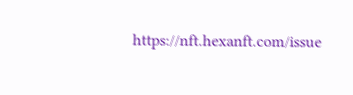https://nft.hexanft.com/issue